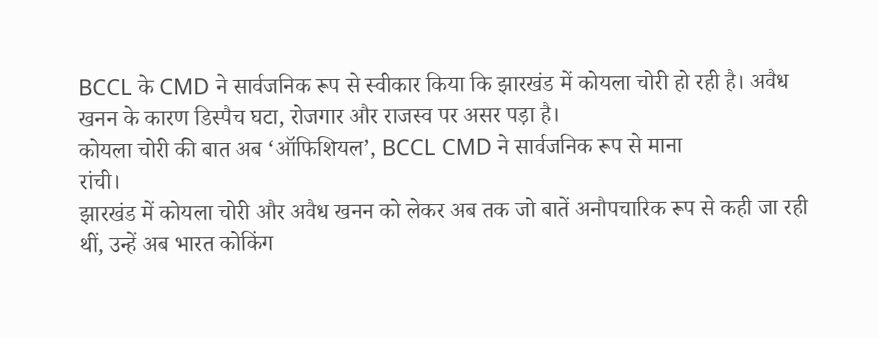BCCL के CMD ने सार्वजनिक रूप से स्वीकार किया कि झारखंड में कोयला चोरी हो रही है। अवैध खनन के कारण डिस्पैच घटा, रोजगार और राजस्व पर असर पड़ा है।
कोयला चोरी की बात अब ‘ऑफिशियल’, BCCL CMD ने सार्वजनिक रूप से माना
रांची।
झारखंड में कोयला चोरी और अवैध खनन को लेकर अब तक जो बातें अनौपचारिक रूप से कही जा रही थीं, उन्हें अब भारत कोकिंग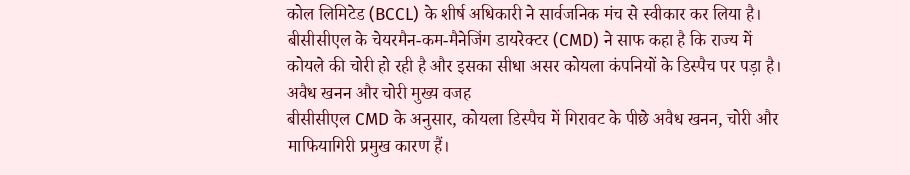कोल लिमिटेड (BCCL) के शीर्ष अधिकारी ने सार्वजनिक मंच से स्वीकार कर लिया है। बीसीसीएल के चेयरमैन-कम-मैनेजिंग डायरेक्टर (CMD) ने साफ कहा है कि राज्य में कोयले की चोरी हो रही है और इसका सीधा असर कोयला कंपनियों के डिस्पैच पर पड़ा है।
अवैध खनन और चोरी मुख्य वजह
बीसीसीएल CMD के अनुसार, कोयला डिस्पैच में गिरावट के पीछे अवैध खनन, चोरी और माफियागिरी प्रमुख कारण हैं।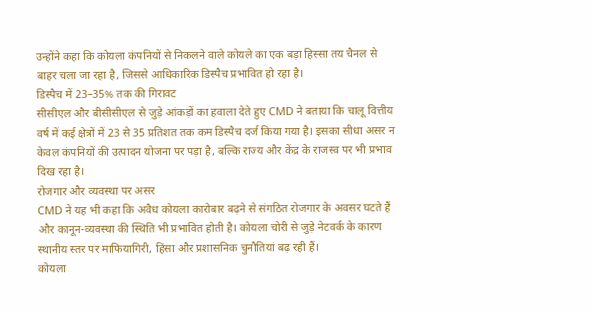उन्होंने कहा कि कोयला कंपनियों से निकलने वाले कोयले का एक बड़ा हिस्सा तय चैनल से बाहर चला जा रहा है, जिससे आधिकारिक डिस्पैच प्रभावित हो रहा है।
डिस्पैच में 23–35% तक की गिरावट
सीसीएल और बीसीसीएल से जुड़े आंकड़ों का हवाला देते हुए CMD ने बताया कि चालू वित्तीय वर्ष में कई क्षेत्रों में 23 से 35 प्रतिशत तक कम डिस्पैच दर्ज किया गया है। इसका सीधा असर न केवल कंपनियों की उत्पादन योजना पर पड़ा है, बल्कि राज्य और केंद्र के राजस्व पर भी प्रभाव दिख रहा है।
रोजगार और व्यवस्था पर असर
CMD ने यह भी कहा कि अवैध कोयला कारोबार बढ़ने से संगठित रोजगार के अवसर घटते हैं और कानून-व्यवस्था की स्थिति भी प्रभावित होती है। कोयला चोरी से जुड़े नेटवर्क के कारण स्थानीय स्तर पर माफियागिरी, हिंसा और प्रशासनिक चुनौतियां बढ़ रही हैं।
कोयला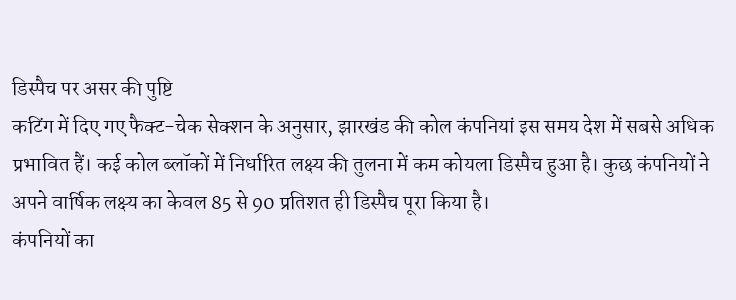डिस्पैच पर असर की पुष्टि
कटिंग में दिए गए फैक्ट-चेक सेक्शन के अनुसार, झारखंड की कोल कंपनियां इस समय देश में सबसे अधिक प्रभावित हैं। कई कोल ब्लॉकों में निर्धारित लक्ष्य की तुलना में कम कोयला डिस्पैच हुआ है। कुछ कंपनियों ने अपने वार्षिक लक्ष्य का केवल 85 से 90 प्रतिशत ही डिस्पैच पूरा किया है।
कंपनियों का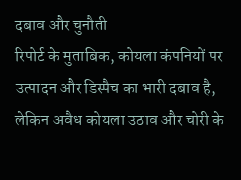दबाव और चुनौती
रिपोर्ट के मुताबिक, कोयला कंपनियों पर उत्पादन और डिस्पैच का भारी दबाव है, लेकिन अवैध कोयला उठाव और चोरी के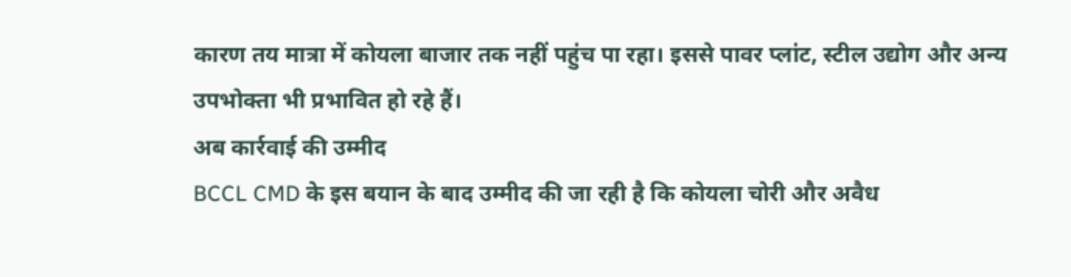कारण तय मात्रा में कोयला बाजार तक नहीं पहुंच पा रहा। इससे पावर प्लांट, स्टील उद्योग और अन्य उपभोक्ता भी प्रभावित हो रहे हैं।
अब कार्रवाई की उम्मीद
BCCL CMD के इस बयान के बाद उम्मीद की जा रही है कि कोयला चोरी और अवैध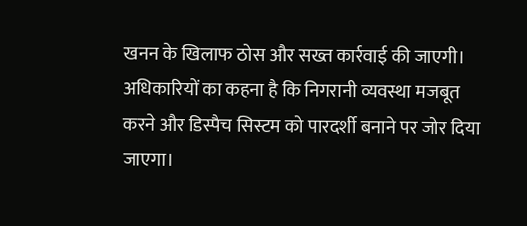खनन के खिलाफ ठोस और सख्त कार्रवाई की जाएगी। अधिकारियों का कहना है कि निगरानी व्यवस्था मजबूत करने और डिस्पैच सिस्टम को पारदर्शी बनाने पर जोर दिया जाएगा।